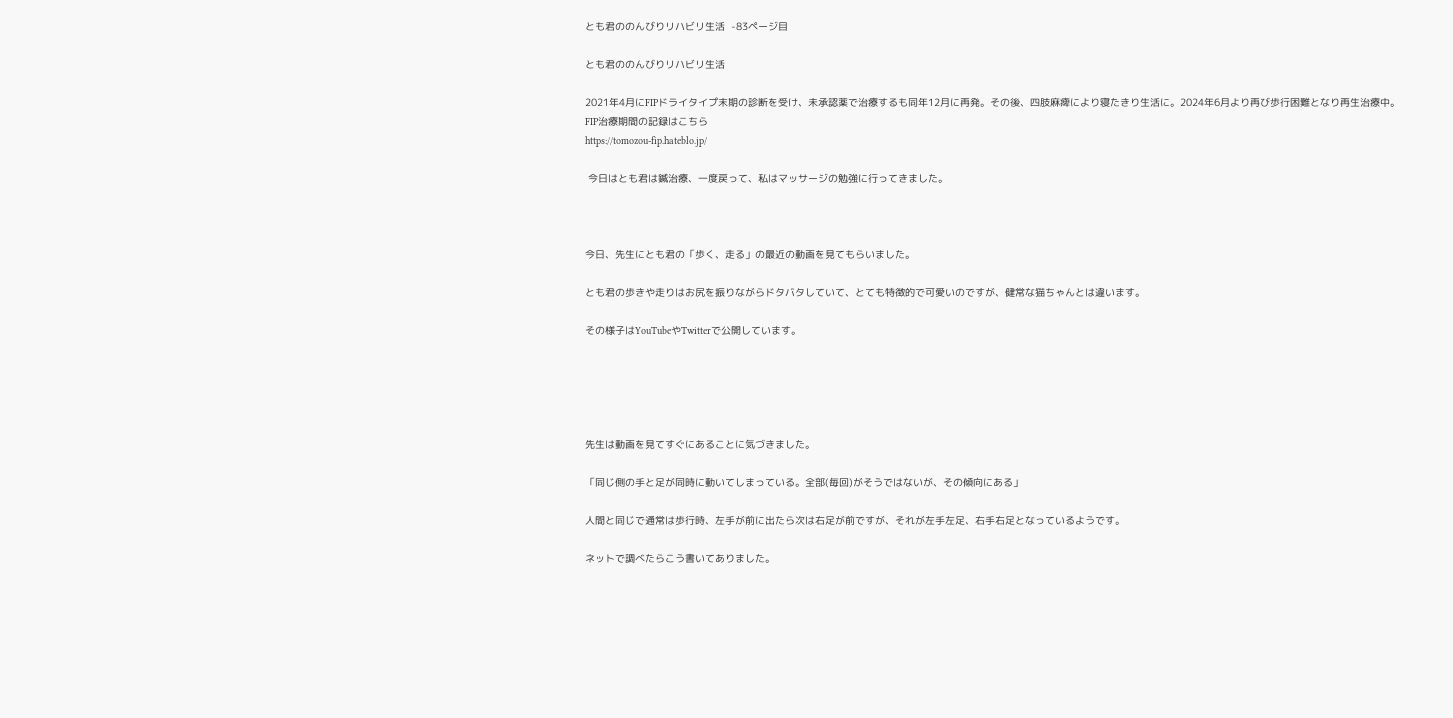とも君ののんびりリハビリ生活  -83ページ目

とも君ののんびりリハビリ生活

2021年4月にFIPドライタイプ末期の診断を受け、未承認薬で治療するも同年12月に再発。その後、四肢麻痺により寝たきり生活に。2024年6月より再び歩行困難となり再生治療中。
FIP治療期間の記録はこちら
https://tomozou-fip.hateblo.jp/

 今日はとも君は鍼治療、一度戻って、私はマッサージの勉強に行ってきました。



今日、先生にとも君の「歩く、走る」の最近の動画を見てもらいました。

とも君の歩きや走りはお尻を振りながらドタバタしていて、とても特徴的で可愛いのですが、健常な猫ちゃんとは違います。

その様子はYouTubeやTwitterで公開しています。





先生は動画を見てすぐにあることに気づきました。

「同じ側の手と足が同時に動いてしまっている。全部(毎回)がそうではないが、その傾向にある」

人間と同じで通常は歩行時、左手が前に出たら次は右足が前ですが、それが左手左足、右手右足となっているようです。

ネットで調べたらこう書いてありました。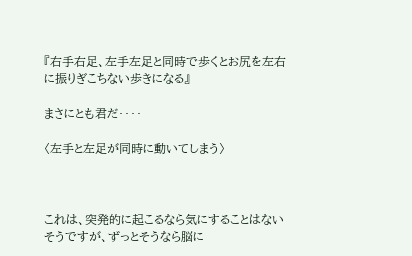『右手右足、左手左足と同時で歩くとお尻を左右に振りぎこちない歩きになる』

まさにとも君だ‥‥

〈左手と左足が同時に動いてしまう〉



これは、突発的に起こるなら気にすることはないそうですが、ずっとそうなら脳に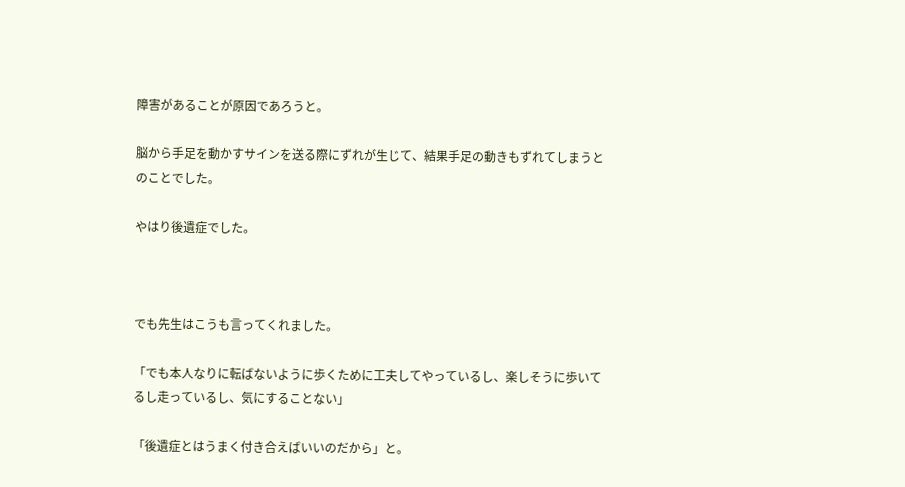障害があることが原因であろうと。

脳から手足を動かすサインを送る際にずれが生じて、結果手足の動きもずれてしまうとのことでした。

やはり後遺症でした。



でも先生はこうも言ってくれました。

「でも本人なりに転ばないように歩くために工夫してやっているし、楽しそうに歩いてるし走っているし、気にすることない」

「後遺症とはうまく付き合えばいいのだから」と。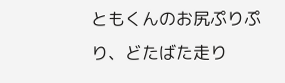ともくんのお尻ぷりぷり、どたばた走り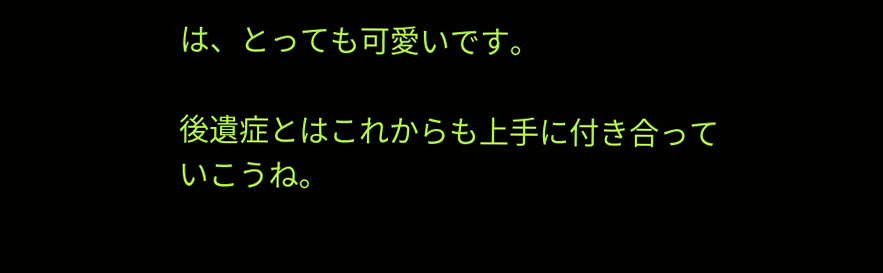は、とっても可愛いです。

後遺症とはこれからも上手に付き合っていこうね。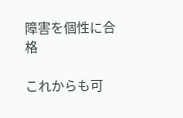障害を個性に合格

これからも可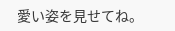愛い姿を見せてね。